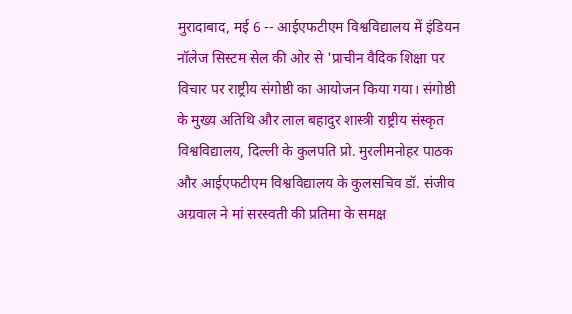मुरादाबाद, मई 6 -- आईएफटीएम विश्वविद्यालय में इंडियन नॉलेज सिस्टम सेल की ओर से 'प्राचीन वैदिक शिक्षा पर विचार पर राष्ट्रीय संगोष्ठी का आयोजन किया गया। संगोष्ठी के मुख्य अतिथि और लाल बहादुर शास्त्री राष्ट्रीय संस्कृत विश्वविद्यालय, दिल्ली के कुलपति प्रो. मुरलीमनोहर पाठक और आईएफटीएम विश्वविद्यालय के कुलसचिव डॉ. संजीव अग्रवाल ने मां सरस्वती की प्रतिमा के समक्ष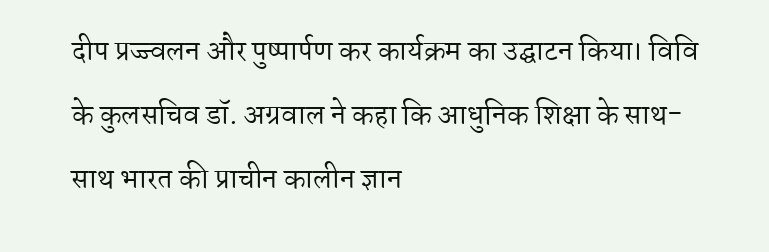दीप प्रज्ज्वलन और पुष्पार्पण कर कार्यक्रम का उद्घाटन किया। विवि के कुलसचिव डॉ. अग्रवाल ने कहा कि आधुनिक शिक्षा के साथ-साथ भारत की प्राचीन कालीन ज्ञान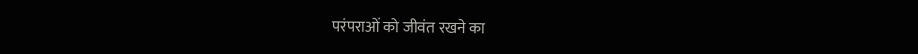परंपराओं को जीवंत रखने का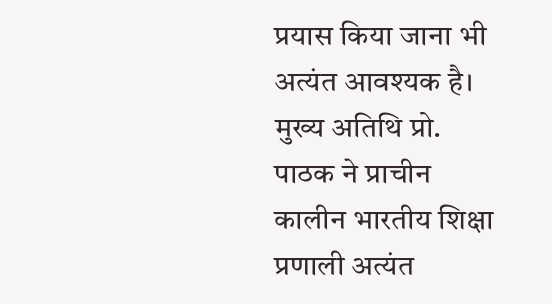प्रयास किया जाना भी अत्यंत आवश्यक है। मुख्य अतिथि प्रो. पाठक ने प्राचीन कालीन भारतीय शिक्षा प्रणाली अत्यंत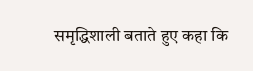समृद्धिशाली बताते हुए कहा कि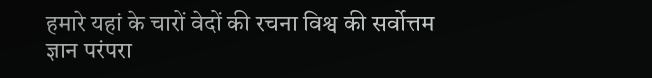हमारे यहां के चारों वेदों की रचना विश्व की सर्वोत्तम ज्ञान परंपरा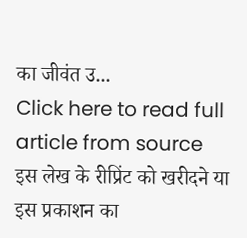का जीवंत उ...
Click here to read full article from source
इस लेख के रीप्रिंट को खरीदने या इस प्रकाशन का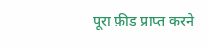पूरा फ़ीड प्राप्त करने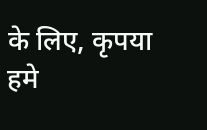के लिए, कृपया
हमे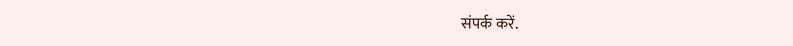संपर्क करें.